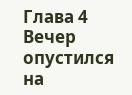Глава 4
Вечер опустился на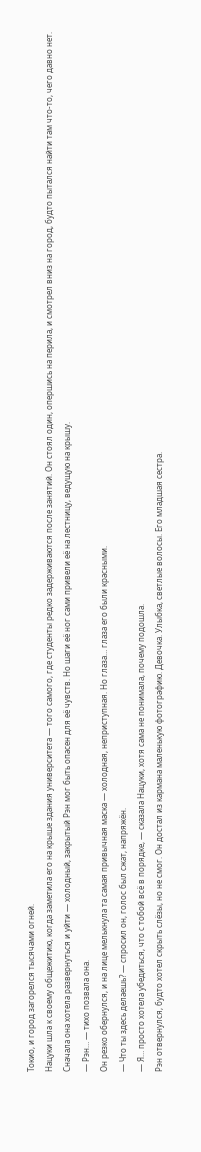Токио, и город загорелся тысячами огней.
Нацуки шла к своему общежитию, когда заметила его на крыше здания университета — того самого, где студенты редко задерживаются после занятий. Он стоял один, опершись на перила, и смотрел вниз на город, будто пытался найти там что-то, чего давно нет.
Сначала она хотела развернуться и уйти — холодный, закрытый Рэн мог быть опасен для её чувств. Но шаги её ног сами привели её на лестницу, ведущую на крышу.
— Рэн… — тихо позвала она.
Он резко обернулся, и на лице мелькнула та самая привычная маска — холодная, неприступная. Но глаза… глаза его были красными.
— Что ты здесь делаешь? — спросил он, голос был сжат, напряжён.
— Я… просто хотела убедиться, что с тобой всё в порядке, — сказала Нацуки, хотя сама не понимала, почему подошла.
Рэн отвернулся, будто хотел скрыть слёзы, но не смог. Он достал из кармана маленькую фотографию. Девочка. Улыбка, светлые волосы. Его младшая сестра.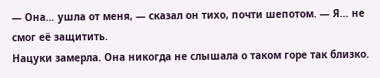— Она… ушла от меня, — сказал он тихо, почти шепотом. — Я… не смог её защитить.
Нацуки замерла. Она никогда не слышала о таком горе так близко.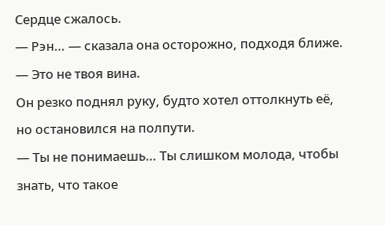Сердце сжалось.
— Рэн… — сказала она осторожно, подходя ближе. — Это не твоя вина.
Он резко поднял руку, будто хотел оттолкнуть её, но остановился на полпути.
— Ты не понимаешь… Ты слишком молода, чтобы знать, что такое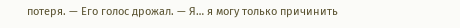потеря. — Его голос дрожал. — Я… я могу только причинить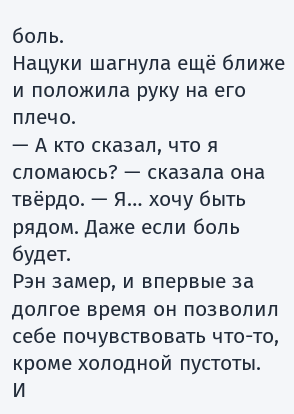боль.
Нацуки шагнула ещё ближе и положила руку на его плечо.
— А кто сказал, что я сломаюсь? — сказала она твёрдо. — Я… хочу быть рядом. Даже если боль будет.
Рэн замер, и впервые за долгое время он позволил себе почувствовать что-то, кроме холодной пустоты.
И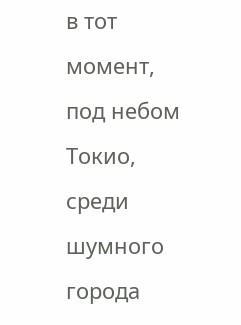в тот момент, под небом Токио, среди шумного города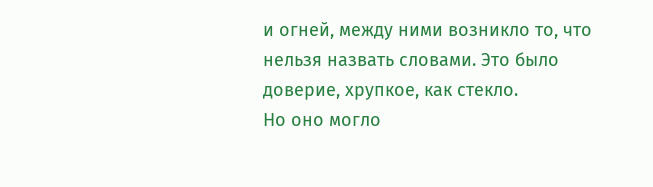и огней, между ними возникло то, что нельзя назвать словами. Это было доверие, хрупкое, как стекло.
Но оно могло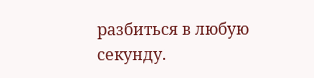разбиться в любую секунду.